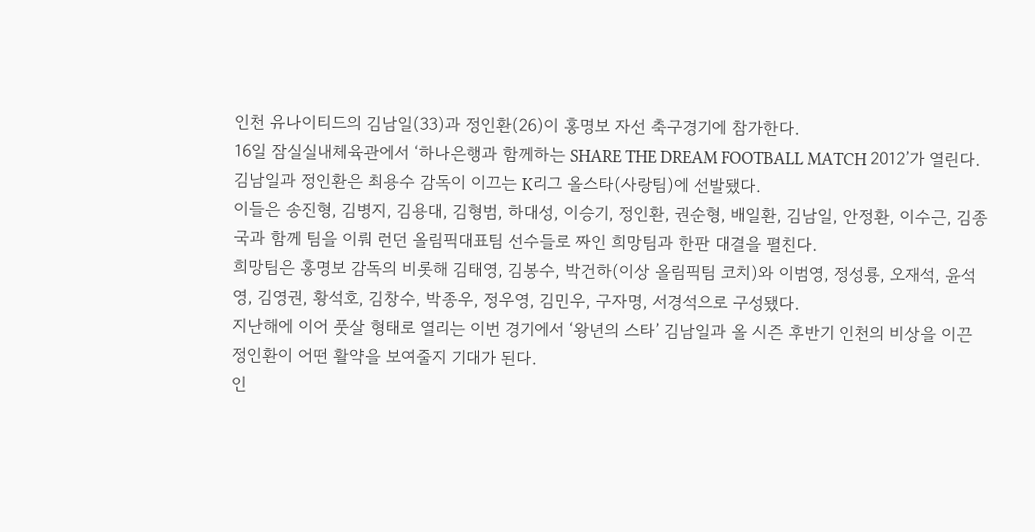인천 유나이티드의 김남일(33)과 정인환(26)이 홍명보 자선 축구경기에 참가한다.
16일 잠실실내체육관에서 ‘하나은행과 함께하는 SHARE THE DREAM FOOTBALL MATCH 2012’가 열린다. 김남일과 정인환은 최용수 감독이 이끄는 K리그 올스타(사랑팀)에 선발됐다.
이들은 송진형, 김병지, 김용대, 김형범, 하대성, 이승기, 정인환, 권순형, 배일환, 김남일, 안정환, 이수근, 김종국과 함께 팀을 이뤄 런던 올림픽대표팀 선수들로 짜인 희망팀과 한판 대결을 펼친다.
희망팀은 홍명보 감독의 비롯해 김태영, 김봉수, 박건하(이상 올림픽팀 코치)와 이범영, 정성룡, 오재석, 윤석영, 김영권, 황석호, 김창수, 박종우, 정우영, 김민우, 구자명, 서경석으로 구성됐다.
지난해에 이어 풋살 형태로 열리는 이번 경기에서 ‘왕년의 스타’ 김남일과 올 시즌 후반기 인천의 비상을 이끈 정인환이 어떤 활약을 보여줄지 기대가 된다.
인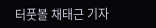터풋볼 채태근 기자